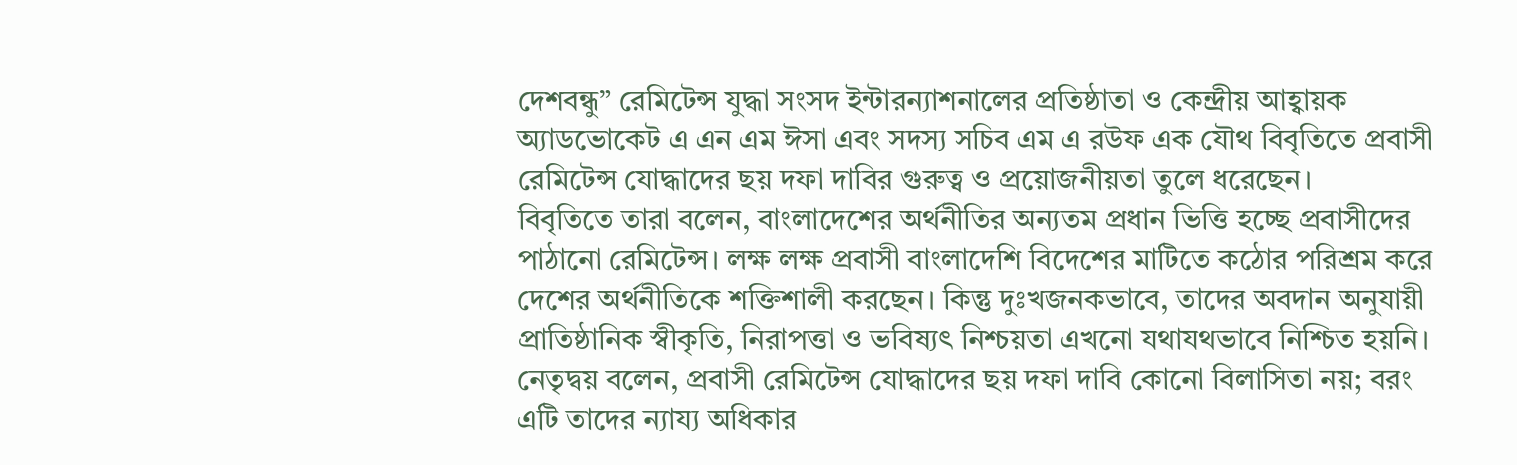দেশবন্ধু” রেমিটেন্স যুদ্ধা সংসদ ইন্টারন্যাশনালের প্রতিষ্ঠাতা ও কেন্দ্রীয় আহ্বায়ক অ্যাডভোকেট এ এন এম ঈসা এবং সদস্য সচিব এম এ রউফ এক যৌথ বিবৃতিতে প্রবাসী রেমিটেন্স যোদ্ধাদের ছয় দফা দাবির গুরুত্ব ও প্রয়োজনীয়তা তুলে ধরেছেন।
বিবৃতিতে তারা বলেন, বাংলাদেশের অর্থনীতির অন্যতম প্রধান ভিত্তি হচ্ছে প্রবাসীদের পাঠানো রেমিটেন্স। লক্ষ লক্ষ প্রবাসী বাংলাদেশি বিদেশের মাটিতে কঠোর পরিশ্রম করে দেশের অর্থনীতিকে শক্তিশালী করছেন। কিন্তু দুঃখজনকভাবে, তাদের অবদান অনুযায়ী প্রাতিষ্ঠানিক স্বীকৃতি, নিরাপত্তা ও ভবিষ্যৎ নিশ্চয়তা এখনো যথাযথভাবে নিশ্চিত হয়নি।
নেতৃদ্বয় বলেন, প্রবাসী রেমিটেন্স যোদ্ধাদের ছয় দফা দাবি কোনো বিলাসিতা নয়; বরং এটি তাদের ন্যায্য অধিকার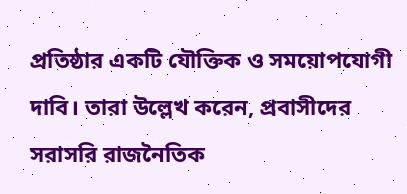প্রতিষ্ঠার একটি যৌক্তিক ও সময়োপযোগী দাবি। তারা উল্লেখ করেন, প্রবাসীদের সরাসরি রাজনৈতিক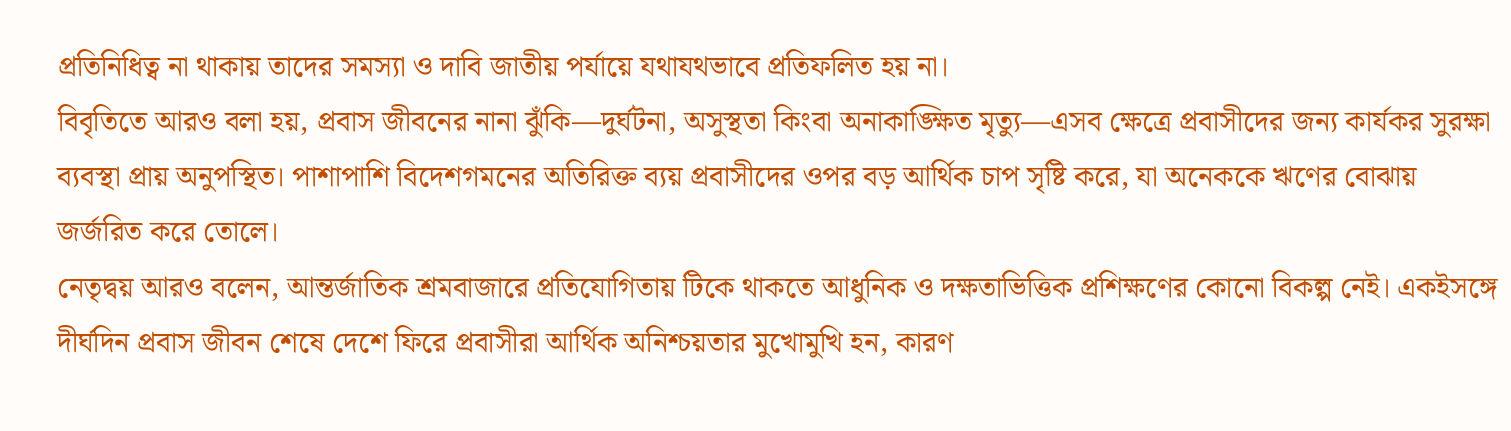প্রতিনিধিত্ব না থাকায় তাদের সমস্যা ও দাবি জাতীয় পর্যায়ে যথাযথভাবে প্রতিফলিত হয় না।
বিবৃতিতে আরও বলা হয়, প্রবাস জীবনের নানা ঝুঁকি—দুর্ঘটনা, অসুস্থতা কিংবা অনাকাঙ্ক্ষিত মৃত্যু—এসব ক্ষেত্রে প্রবাসীদের জন্য কার্যকর সুরক্ষা ব্যবস্থা প্রায় অনুপস্থিত। পাশাপাশি বিদেশগমনের অতিরিক্ত ব্যয় প্রবাসীদের ওপর বড় আর্থিক চাপ সৃষ্টি করে, যা অনেককে ঋণের বোঝায় জর্জরিত করে তোলে।
নেতৃদ্বয় আরও বলেন, আন্তর্জাতিক শ্রমবাজারে প্রতিযোগিতায় টিকে থাকতে আধুনিক ও দক্ষতাভিত্তিক প্রশিক্ষণের কোনো বিকল্প নেই। একইসঙ্গে দীর্ঘদিন প্রবাস জীবন শেষে দেশে ফিরে প্রবাসীরা আর্থিক অনিশ্চয়তার মুখোমুখি হন, কারণ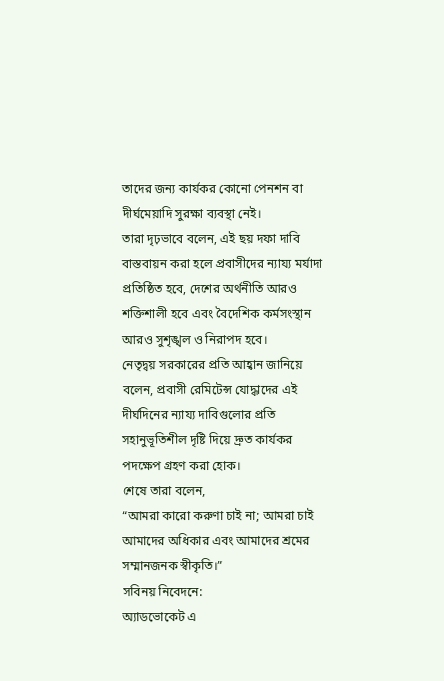তাদের জন্য কার্যকর কোনো পেনশন বা দীর্ঘমেয়াদি সুরক্ষা ব্যবস্থা নেই।
তারা দৃঢ়ভাবে বলেন, এই ছয় দফা দাবি বাস্তবায়ন করা হলে প্রবাসীদের ন্যায্য মর্যাদা প্রতিষ্ঠিত হবে, দেশের অর্থনীতি আরও শক্তিশালী হবে এবং বৈদেশিক কর্মসংস্থান আরও সুশৃঙ্খল ও নিরাপদ হবে।
নেতৃদ্বয় সরকারের প্রতি আহ্বান জানিয়ে বলেন, প্রবাসী রেমিটেন্স যোদ্ধাদের এই দীর্ঘদিনের ন্যায্য দাবিগুলোর প্রতি সহানুভূতিশীল দৃষ্টি দিয়ে দ্রুত কার্যকর পদক্ষেপ গ্রহণ করা হোক।
শেষে তারা বলেন,
“আমরা কারো করুণা চাই না; আমরা চাই আমাদের অধিকার এবং আমাদের শ্রমের সম্মানজনক স্বীকৃতি।”
সবিনয় নিবেদনে:
অ্যাডভোকেট এ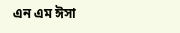এন এম ঈসা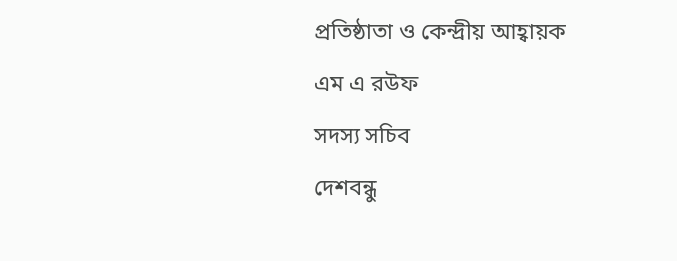প্রতিষ্ঠাতা ও কেন্দ্রীয় আহ্বায়ক
এম এ রউফ
সদস্য সচিব
দেশবন্ধু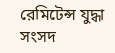রেমিটেন্স যুদ্ধা সংসদ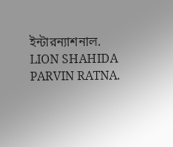ইন্টারন্যাশনাল.
LION SHAHIDA PARVIN RATNA.